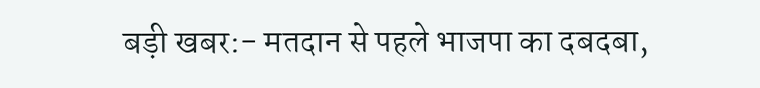बड़ी खबर:- मतदान से पहले भाजपा का दबदबा,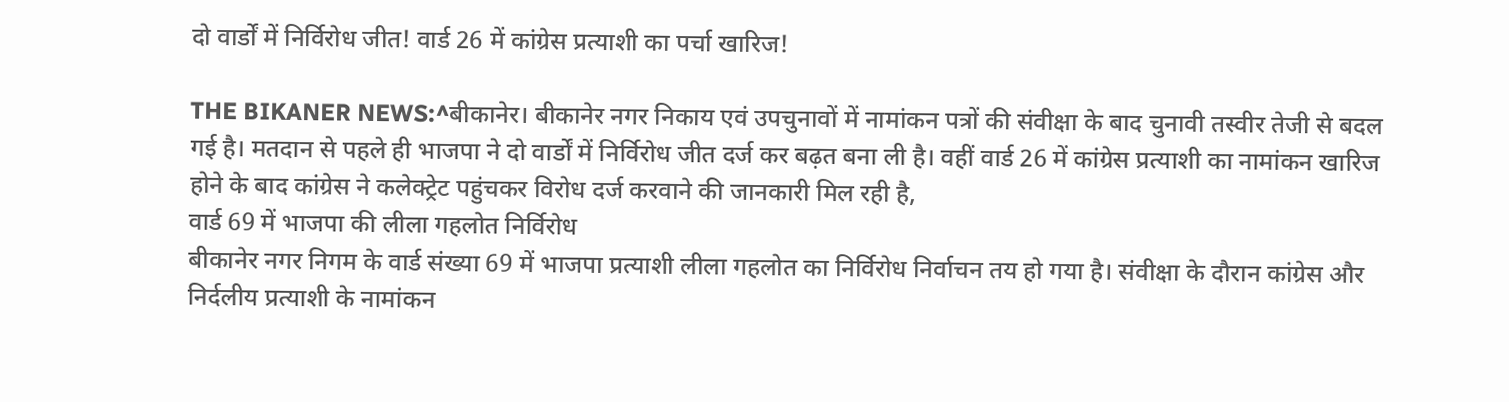दो वार्डों में निर्विरोध जीत! वार्ड 26 में कांग्रेस प्रत्याशी का पर्चा खारिज!

THE BIKANER NEWS:^बीकानेर। बीकानेर नगर निकाय एवं उपचुनावों में नामांकन पत्रों की संवीक्षा के बाद चुनावी तस्वीर तेजी से बदल गई है। मतदान से पहले ही भाजपा ने दो वार्डों में निर्विरोध जीत दर्ज कर बढ़त बना ली है। वहीं वार्ड 26 में कांग्रेस प्रत्याशी का नामांकन खारिज होने के बाद कांग्रेस ने कलेक्ट्रेट पहुंचकर विरोध दर्ज करवाने की जानकारी मिल रही है,
वार्ड 69 में भाजपा की लीला गहलोत निर्विरोध
बीकानेर नगर निगम के वार्ड संख्या 69 में भाजपा प्रत्याशी लीला गहलोत का निर्विरोध निर्वाचन तय हो गया है। संवीक्षा के दौरान कांग्रेस और निर्दलीय प्रत्याशी के नामांकन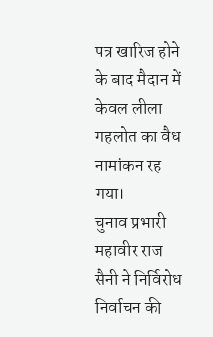पत्र खारिज होने के बाद मैदान में केवल लीला गहलोत का वैध नामांकन रह गया।
चुनाव प्रभारी महावीर राज सैनी ने निर्विरोध निर्वाचन की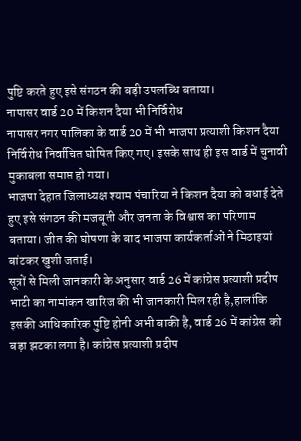पुष्टि करते हुए इसे संगठन की बड़ी उपलब्धि बताया।
नापासर वार्ड 20 में किशन दैया भी निर्विरोध
नापासर नगर पालिका के वार्ड 20 में भी भाजपा प्रत्याशी किशन दैया निर्विरोध निर्वाचित घोषित किए गए। इसके साथ ही इस वार्ड में चुनावी मुकाबला समाप्त हो गया।
भाजपा देहात जिलाध्यक्ष श्याम पंचारिया ने किशन दैया को बधाई देते हुए इसे संगठन की मजबूती और जनता के विश्वास का परिणाम बताया। जीत की घोषणा के बाद भाजपा कार्यकर्ताओं ने मिठाइयां बांटकर खुशी जताई।
सूत्रों से मिली जानकारी के अनुसार वार्ड 26 में कांग्रेस प्रत्याशी प्रदीप भाटी का नामांकन खारिज की भी जानकारी मिल रही है,हालांकि इसकी आधिकारिक पुष्टि होनी अभी बाकी है, वार्ड 26 में कांग्रेस को बड़ा झटका लगा है। कांग्रेस प्रत्याशी प्रदीप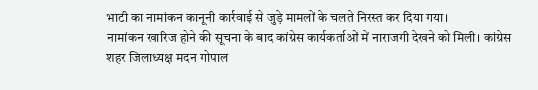भाटी का नामांकन कानूनी कार्रवाई से जुड़े मामलों के चलते निरस्त कर दिया गया।
नामांकन खारिज होने की सूचना के बाद कांग्रेस कार्यकर्ताओं में नाराजगी देखने को मिली। कांग्रेस शहर जिलाध्यक्ष मदन गोपाल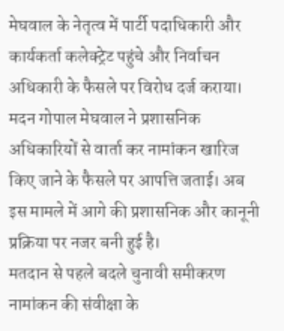मेघवाल के नेतृत्व में पार्टी पदाधिकारी और कार्यकर्ता कलेक्ट्रेट पहुंचे और निर्वाचन अधिकारी के फैसले पर विरोध दर्ज कराया।
मदन गोपाल मेघवाल ने प्रशासनिक अधिकारियों से वार्ता कर नामांकन खारिज किए जाने के फैसले पर आपत्ति जताई। अब इस मामले में आगे की प्रशासनिक और कानूनी प्रक्रिया पर नजर बनी हुई है।
मतदान से पहले बदले चुनावी समीकरण
नामांकन की संवीक्षा के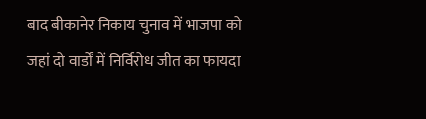बाद बीकानेर निकाय चुनाव में भाजपा को जहां दो वार्डों में निर्विरोध जीत का फायदा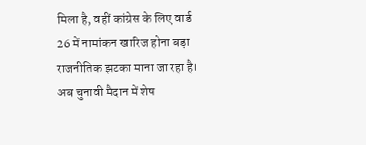मिला है, वहीं कांग्रेस के लिए वार्ड 26 में नामांकन खारिज होना बड़ा राजनीतिक झटका माना जा रहा है। अब चुनावी मैदान में शेष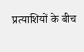प्रत्याशियों के बीच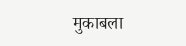मुकाबला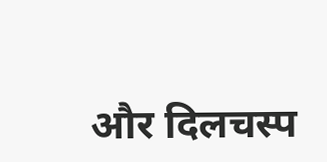और दिलचस्प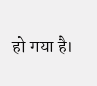हो गया है।